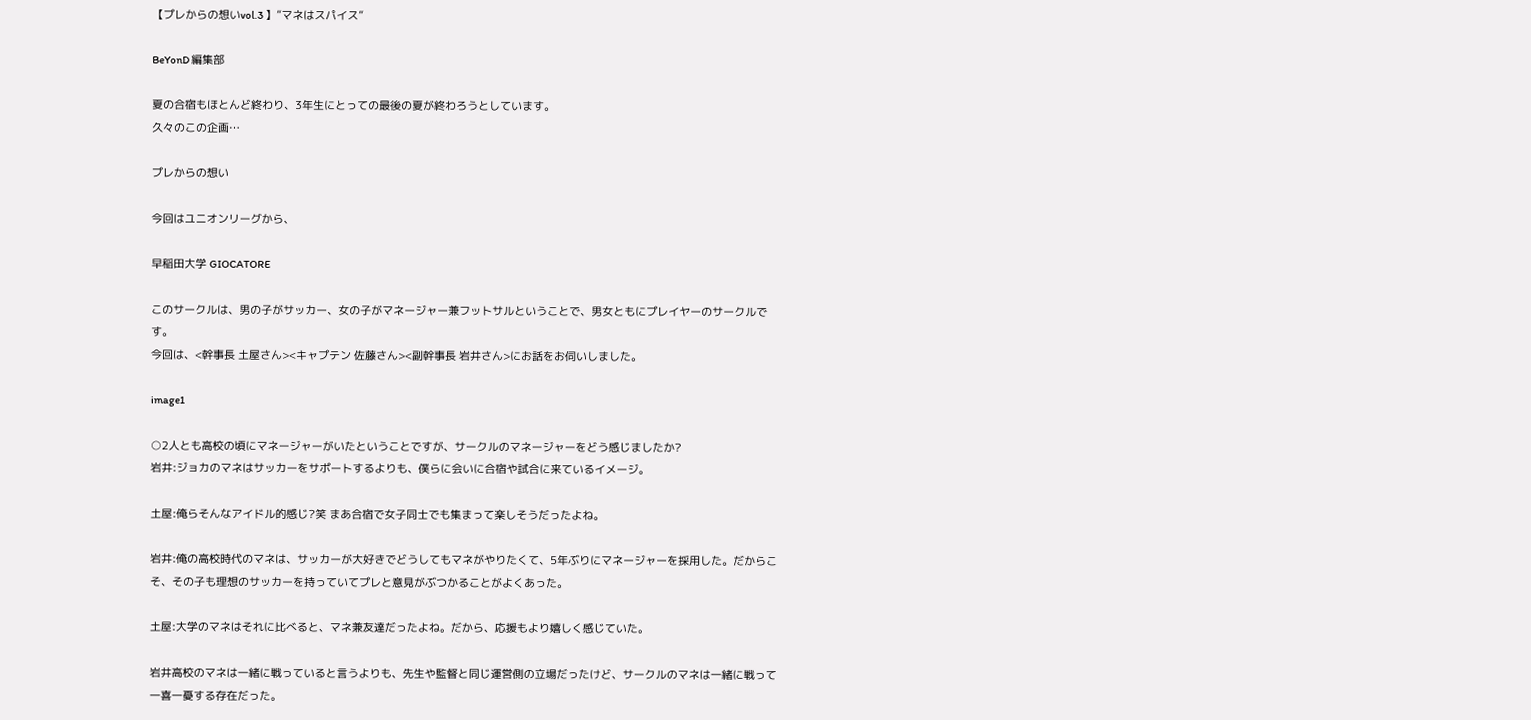【プレからの想いvol.3 】”マネはスパイス”

BeYonD 編集部

夏の合宿もほとんど終わり、3年生にとっての最後の夏が終わろうとしています。
久々のこの企画…

プレからの想い

今回はユニオンリーグから、

早稲田大学 GIOCATORE

このサークルは、男の子がサッカー、女の子がマネージャー兼フットサルということで、男女ともにプレイヤーのサークルです。
今回は、<幹事長 土屋さん><キャプテン 佐藤さん><副幹事長 岩井さん>にお話をお伺いしました。

image1

○2人とも高校の頃にマネージャーがいたということですが、サークルのマネージャーをどう感じましたか?
岩井:ジョカのマネはサッカーをサポートするよりも、僕らに会いに合宿や試合に来ているイメージ。

土屋:俺らそんなアイドル的感じ?笑 まあ合宿で女子同士でも集まって楽しそうだったよね。

岩井:俺の高校時代のマネは、サッカーが大好きでどうしてもマネがやりたくて、5年ぶりにマネージャーを採用した。だからこそ、その子も理想のサッカーを持っていてプレと意見がぶつかることがよくあった。

土屋:大学のマネはそれに比べると、マネ兼友達だったよね。だから、応援もより嬉しく感じていた。

岩井高校のマネは一緒に戦っていると言うよりも、先生や監督と同じ運営側の立場だったけど、サークルのマネは一緒に戦って一喜一憂する存在だった。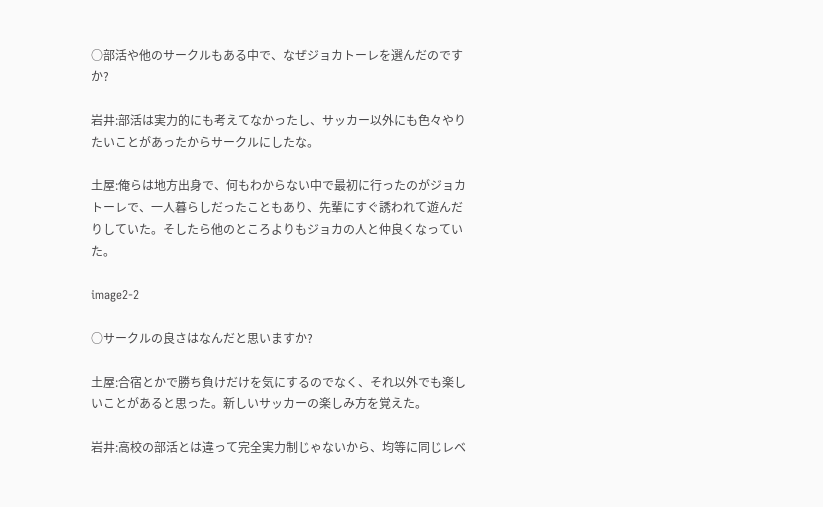○部活や他のサークルもある中で、なぜジョカトーレを選んだのですか?

岩井:部活は実力的にも考えてなかったし、サッカー以外にも色々やりたいことがあったからサークルにしたな。

土屋:俺らは地方出身で、何もわからない中で最初に行ったのがジョカトーレで、一人暮らしだったこともあり、先輩にすぐ誘われて遊んだりしていた。そしたら他のところよりもジョカの人と仲良くなっていた。

image2-2

○サークルの良さはなんだと思いますか?

土屋:合宿とかで勝ち負けだけを気にするのでなく、それ以外でも楽しいことがあると思った。新しいサッカーの楽しみ方を覚えた。

岩井:高校の部活とは違って完全実力制じゃないから、均等に同じレベ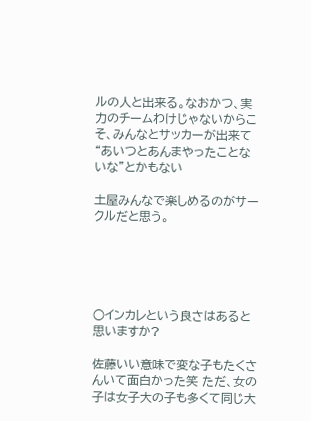ルの人と出来る。なおかつ、実力のチームわけじゃないからこそ、みんなとサッカーが出来て“あいつとあんまやったことないな”とかもない

土屋みんなで楽しめるのがサークルだと思う。





○インカレという良さはあると思いますか?

佐藤いい意味で変な子もたくさんいて面白かった笑 ただ、女の子は女子大の子も多くて同じ大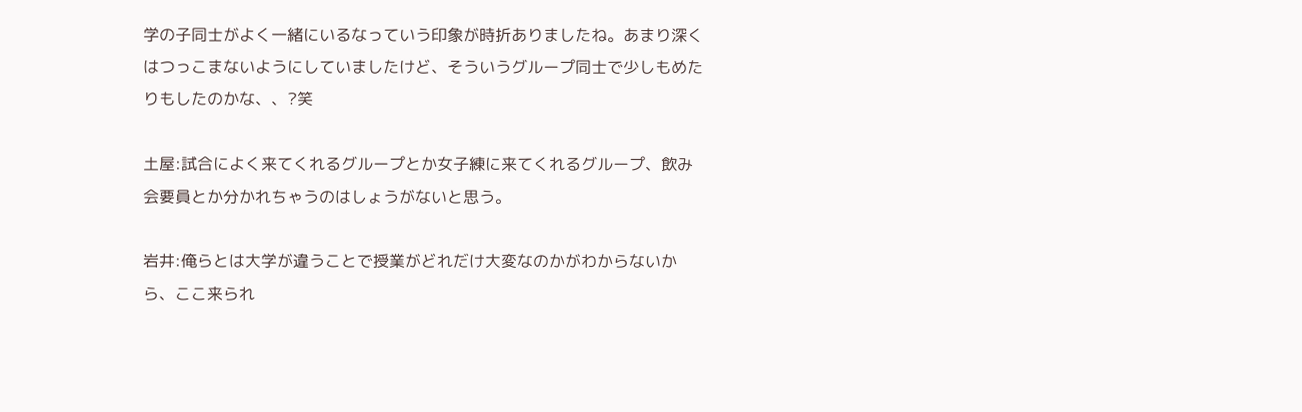学の子同士がよく一緒にいるなっていう印象が時折ありましたね。あまり深くはつっこまないようにしていましたけど、そういうグループ同士で少しもめたりもしたのかな、、?笑

土屋:試合によく来てくれるグループとか女子練に来てくれるグループ、飲み会要員とか分かれちゃうのはしょうがないと思う。

岩井:俺らとは大学が違うことで授業がどれだけ大変なのかがわからないから、ここ来られ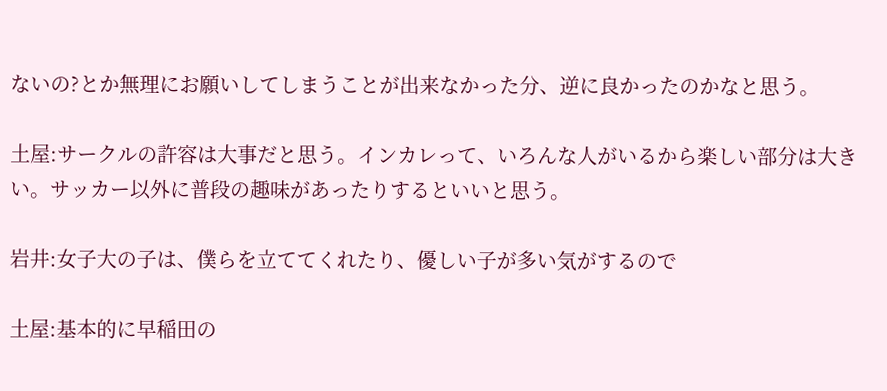ないの?とか無理にお願いしてしまうことが出来なかった分、逆に良かったのかなと思う。

土屋:サークルの許容は大事だと思う。インカレって、いろんな人がいるから楽しい部分は大きい。サッカー以外に普段の趣味があったりするといいと思う。

岩井:女子大の子は、僕らを立ててくれたり、優しい子が多い気がするので

土屋:基本的に早稲田の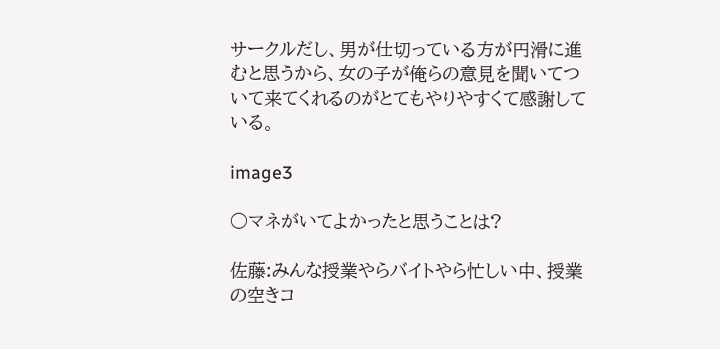サークルだし、男が仕切っている方が円滑に進むと思うから、女の子が俺らの意見を聞いてついて来てくれるのがとてもやりやすくて感謝している。

image3

○マネがいてよかったと思うことは?

佐藤:みんな授業やらバイトやら忙しい中、授業の空きコ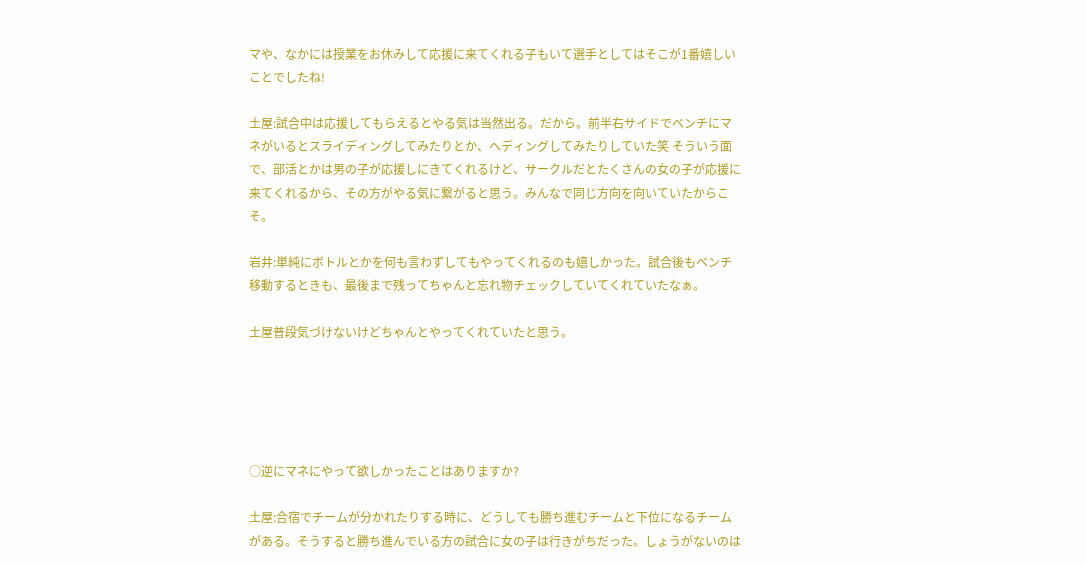マや、なかには授業をお休みして応援に来てくれる子もいて選手としてはそこが1番嬉しいことでしたね!

土屋:試合中は応援してもらえるとやる気は当然出る。だから。前半右サイドでベンチにマネがいるとスライディングしてみたりとか、ヘディングしてみたりしていた笑 そういう面で、部活とかは男の子が応援しにきてくれるけど、サークルだとたくさんの女の子が応援に来てくれるから、その方がやる気に繋がると思う。みんなで同じ方向を向いていたからこそ。

岩井:単純にボトルとかを何も言わずしてもやってくれるのも嬉しかった。試合後もベンチ移動するときも、最後まで残ってちゃんと忘れ物チェックしていてくれていたなぁ。

土屋普段気づけないけどちゃんとやってくれていたと思う。





○逆にマネにやって欲しかったことはありますか?

土屋:合宿でチームが分かれたりする時に、どうしても勝ち進むチームと下位になるチームがある。そうすると勝ち進んでいる方の試合に女の子は行きがちだった。しょうがないのは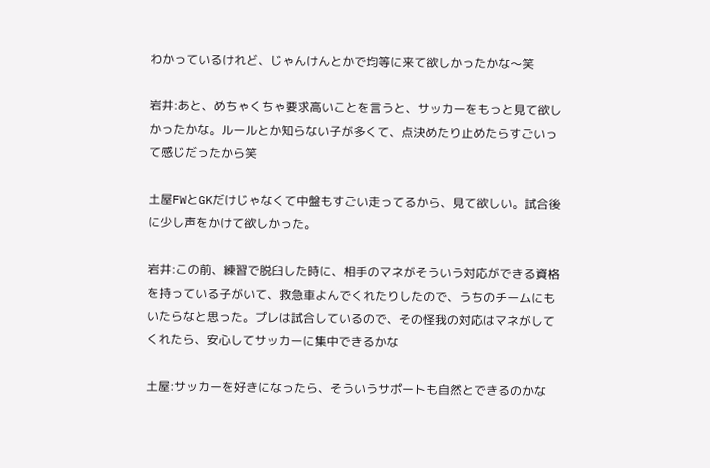わかっているけれど、じゃんけんとかで均等に来て欲しかったかな〜笑

岩井:あと、めちゃくちゃ要求高いことを言うと、サッカーをもっと見て欲しかったかな。ルールとか知らない子が多くて、点決めたり止めたらすごいって感じだったから笑

土屋FWとGKだけじゃなくて中盤もすごい走ってるから、見て欲しい。試合後に少し声をかけて欲しかった。

岩井:この前、練習で脱臼した時に、相手のマネがそういう対応ができる資格を持っている子がいて、救急車よんでくれたりしたので、うちのチームにもいたらなと思った。プレは試合しているので、その怪我の対応はマネがしてくれたら、安心してサッカーに集中できるかな

土屋:サッカーを好きになったら、そういうサポートも自然とできるのかな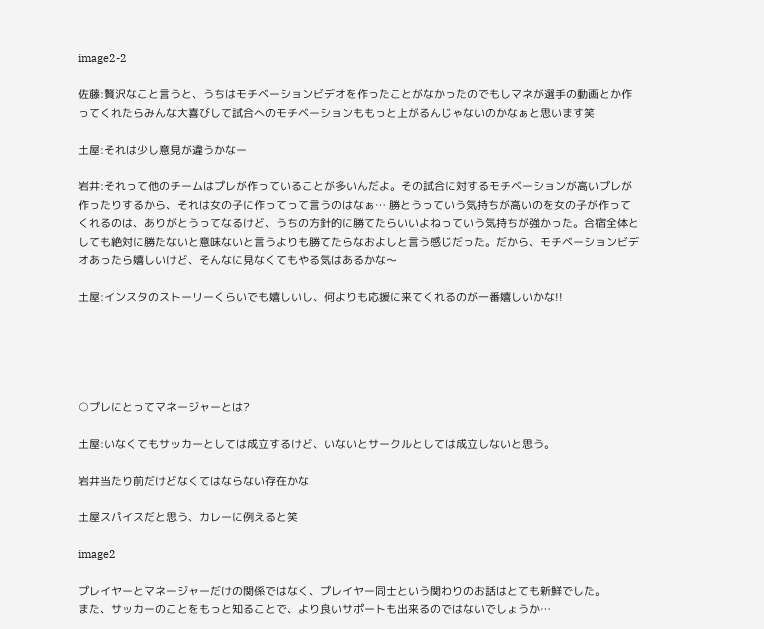image2-2

佐藤:贅沢なこと言うと、うちはモチベーションビデオを作ったことがなかったのでもしマネが選手の動画とか作ってくれたらみんな大喜びして試合へのモチベーションももっと上がるんじゃないのかなぁと思います笑

土屋:それは少し意見が違うかなー

岩井:それって他のチームはプレが作っていることが多いんだよ。その試合に対するモチベーションが高いプレが作ったりするから、それは女の子に作ってって言うのはなぁ… 勝とうっていう気持ちが高いのを女の子が作ってくれるのは、ありがとうってなるけど、うちの方針的に勝てたらいいよねっていう気持ちが強かった。合宿全体としても絶対に勝たないと意味ないと言うよりも勝てたらなおよしと言う感じだった。だから、モチベーションビデオあったら嬉しいけど、そんなに見なくてもやる気はあるかな〜

土屋:インスタのストーリーくらいでも嬉しいし、何よりも応援に来てくれるのが一番嬉しいかな!!





○プレにとってマネージャーとは?

土屋:いなくてもサッカーとしては成立するけど、いないとサークルとしては成立しないと思う。

岩井当たり前だけどなくてはならない存在かな

土屋スパイスだと思う、カレーに例えると笑

image2

プレイヤーとマネージャーだけの関係ではなく、プレイヤー同士という関わりのお話はとても新鮮でした。
また、サッカーのことをもっと知ることで、より良いサポートも出来るのではないでしょうか…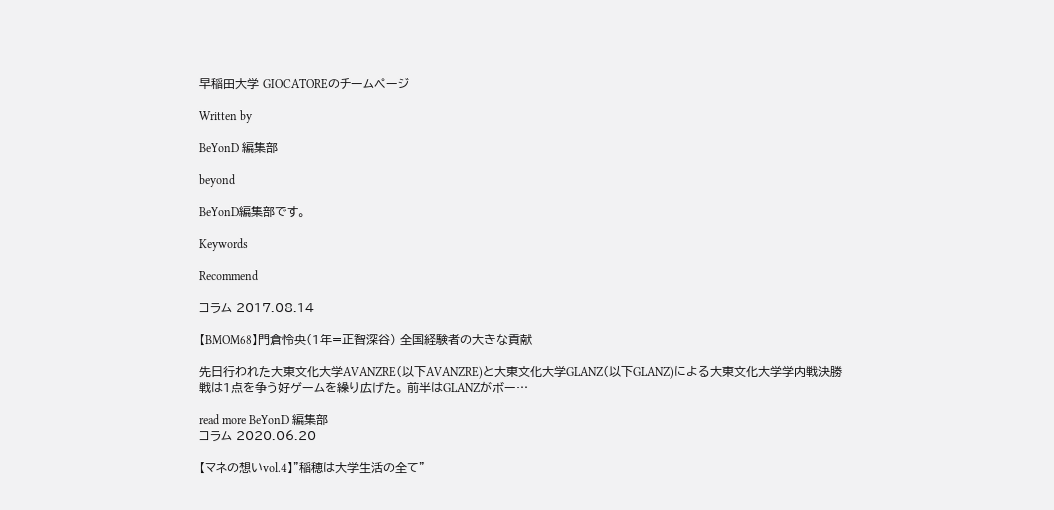早稲田大学 GIOCATOREのチームページ

Written by

BeYonD 編集部

beyond

BeYonD編集部です。

Keywords

Recommend

コラム 2017.08.14

【BMOM68】門倉怜央(1年=正智深谷) 全国経験者の大きな貢献

先日行われた大東文化大学AVANZRE(以下AVANZRE)と大東文化大学GLANZ(以下GLANZ)による大東文化大学学内戦決勝戦は1点を争う好ゲームを繰り広げた。 前半はGLANZがボー…

read more BeYonD 編集部
コラム 2020.06.20

【マネの想いvol.4】”稲穂は大学生活の全て”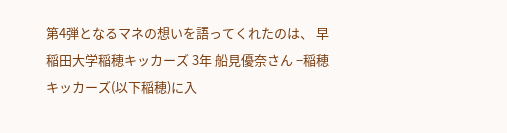第4弾となるマネの想いを語ってくれたのは、 早稲田大学稲穂キッカーズ 3年 船見優奈さん −稲穂キッカーズ(以下稲穂)に入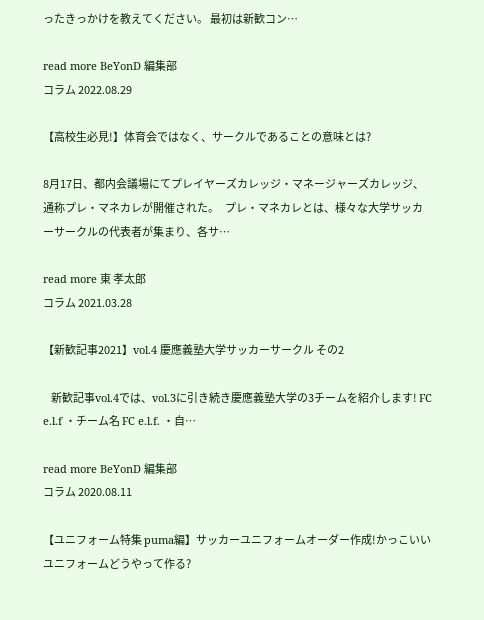ったきっかけを教えてください。 最初は新歓コン…

read more BeYonD 編集部
コラム 2022.08.29

【高校生必見!】体育会ではなく、サークルであることの意味とは?

8月17日、都内会議場にてプレイヤーズカレッジ・マネージャーズカレッジ、通称プレ・マネカレが開催された。   プレ・マネカレとは、様々な大学サッカーサークルの代表者が集まり、各サ…

read more 東 孝太郎
コラム 2021.03.28

【新歓記事2021】vol.4 慶應義塾大学サッカーサークル その2

    新歓記事vol.4では、vol.3に引き続き慶應義塾大学の3チームを紹介します! FC e.l.f ・チーム名 FC e.l.f. ・自…

read more BeYonD 編集部
コラム 2020.08.11

【ユニフォーム特集 puma編】サッカーユニフォームオーダー作成!かっこいいユニフォームどうやって作る?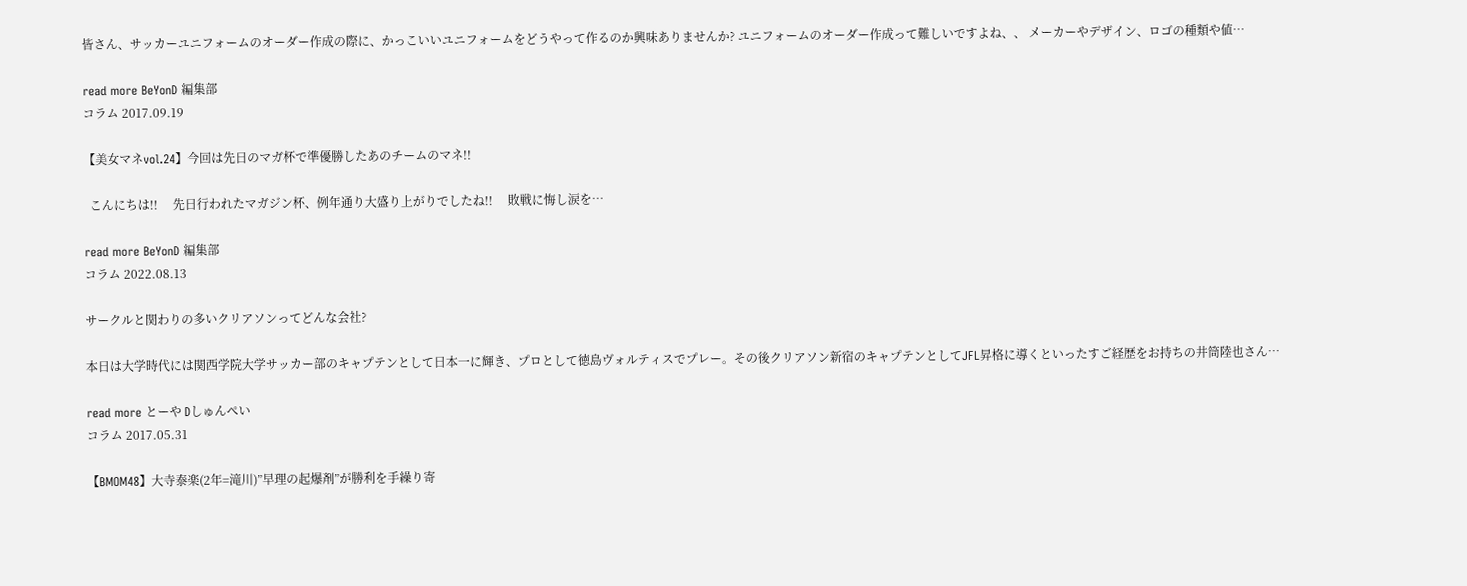皆さん、サッカーユニフォームのオーダー作成の際に、かっこいいユニフォームをどうやって作るのか興味ありませんか? ユニフォームのオーダー作成って難しいですよね、、 メーカーやデザイン、ロゴの種類や値…

read more BeYonD 編集部
コラム 2017.09.19

【美女マネvol.24】今回は先日のマガ杯で準優勝したあのチームのマネ!!

  こんにちは!!     先日行われたマガジン杯、例年通り大盛り上がりでしたね!!     敗戦に悔し涙を…

read more BeYonD 編集部
コラム 2022.08.13

サークルと関わりの多いクリアソンってどんな会社?

本日は大学時代には関西学院大学サッカー部のキャプテンとして日本一に輝き、プロとして徳島ヴォルティスでプレー。その後クリアソン新宿のキャプテンとしてJFL昇格に導くといったすご経歴をお持ちの井筒陸也さん…

read more とーや Dしゅんぺい
コラム 2017.05.31

【BMOM48】大寺泰楽(2年=滝川)”早理の起爆剤”が勝利を手繰り寄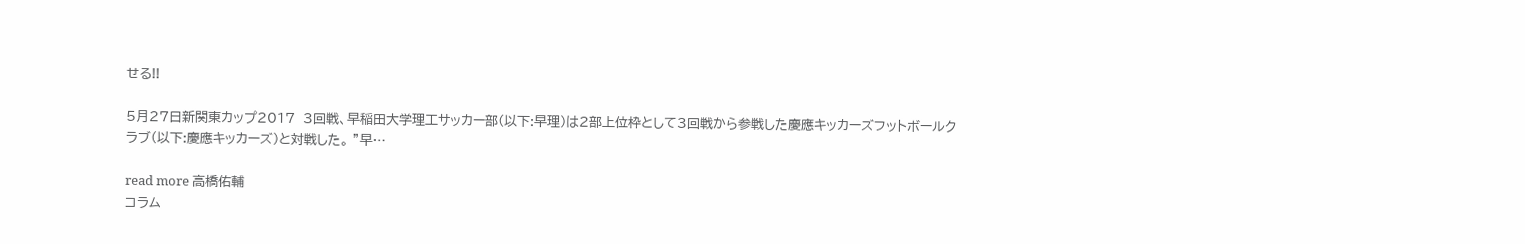せる!!

5月27日新関東カップ2017  3回戦、早稲田大学理工サッカー部(以下:早理)は2部上位枠として3回戦から参戦した慶應キッカーズフットボールクラブ(以下:慶應キッカーズ)と対戦した。 ”早…

read more 高橋佑輔
コラム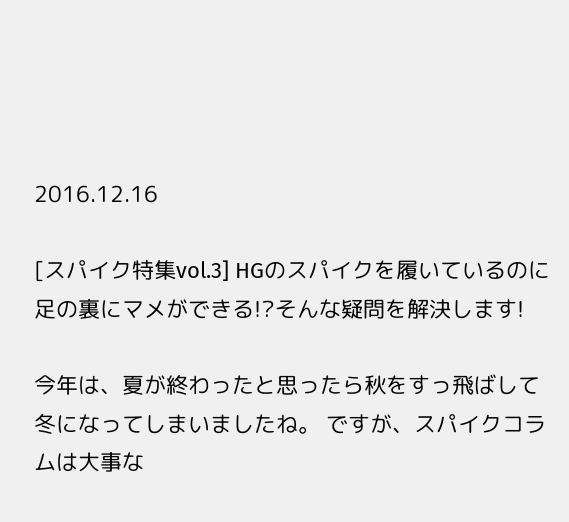2016.12.16

[スパイク特集vol.3] HGのスパイクを履いているのに足の裏にマメができる!?そんな疑問を解決します!

今年は、夏が終わったと思ったら秋をすっ飛ばして冬になってしまいましたね。 ですが、スパイクコラムは大事な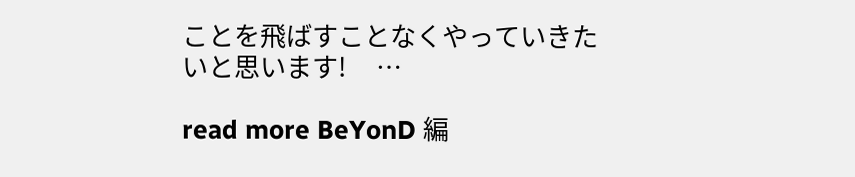ことを飛ばすことなくやっていきたいと思います!     …

read more BeYonD 編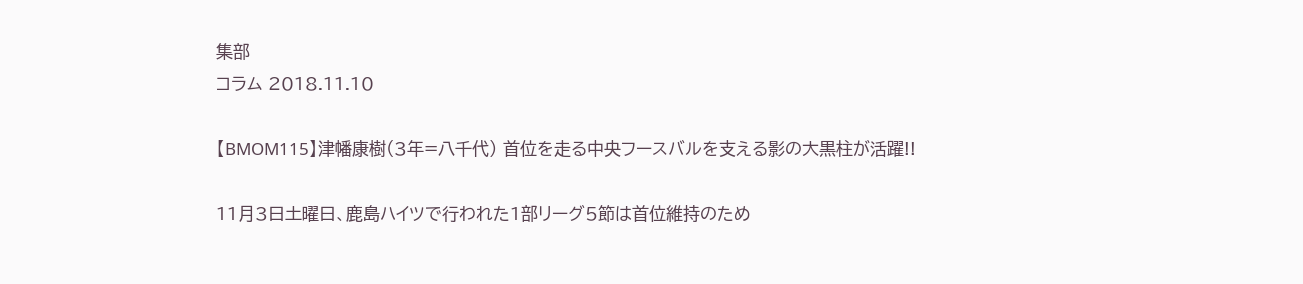集部
コラム 2018.11.10

【BMOM115】津幡康樹(3年=八千代) 首位を走る中央フースバルを支える影の大黒柱が活躍!!

11月3日土曜日、鹿島ハイツで行われた1部リーグ5節は首位維持のため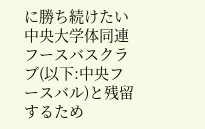に勝ち続けたい中央大学体同連フースバスクラブ(以下:中央フースバル)と残留するため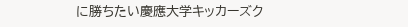に勝ちたい慶應大学キッカーズク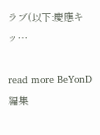ラブ(以下:慶應キッ…

read more BeYonD 編集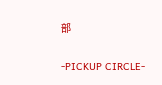部

-PICKUP CIRCLE-